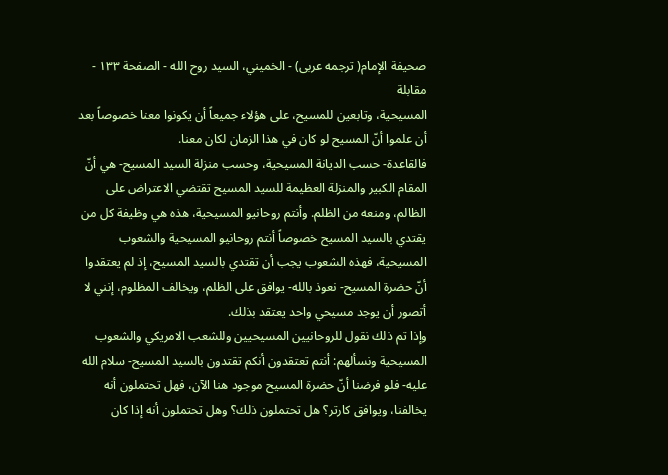صحيفة الإمام( ترجمه عربى) - الخميني، السيد روح الله - الصفحة ١٣٣ - مقابلة
المسيحية، وتابعين للمسيح، على هؤلاء جميعاً أن يكونوا معنا خصوصاً بعد أن علموا أنّ المسيح لو كان في هذا الزمان لكان معنا.
فالقاعدة- حسب الديانة المسيحية، وحسب منزلة السيد المسيح- هي أنّ المقام الكبير والمنزلة العظيمة للسيد المسيح تقتضي الاعتراض على الظالم، ومنعه من الظلم. وأنتم روحانيو المسيحية، هذه هي وظيفة كل من يقتدي بالسيد المسيح خصوصاً أنتم روحانيو المسيحية والشعوب المسيحية، فهذه الشعوب يجب أن تقتدي بالسيد المسيح، إذ لم يعتقدوا أنّ حضرة المسيح- نعوذ بالله- يوافق على الظلم، ويخالف المظلوم، إنني لا أتصور أن يوجد مسيحي واحد يعتقد بذلك.
وإذا تم ذلك نقول للروحانيين المسيحيين وللشعب الامريكي والشعوب المسيحية ونسألهم: أنتم تعتقدون أنكم تقتدون بالسيد المسيح- سلام الله عليه- فلو فرضنا أنّ حضرة المسيح موجود هنا الآن، فهل تحتملون أنه يخالفنا، ويوافق كارتر؟ هل تحتملون ذلك؟ وهل تحتملون أنه إذا كان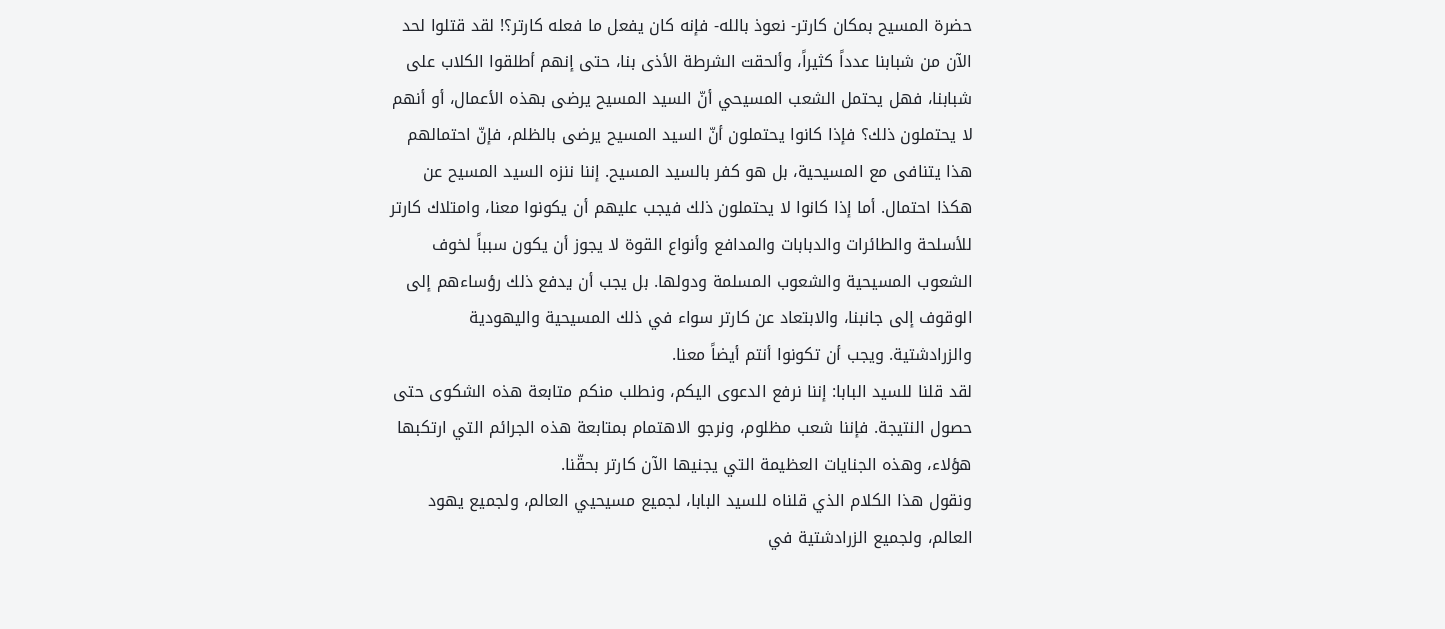حضرة المسيح بمكان كارتر- نعوذ بالله- فإنه كان يفعل ما فعله كارتر؟! لقد قتلوا لحد الآن من شبابنا عدداً كثيراً، وألحقت الشرطة الأذى بنا، حتى إنهم أطلقوا الكلاب على شبابنا، فهل يحتمل الشعب المسيحي أنّ السيد المسيح يرضى بهذه الأعمال، أو أنهم لا يحتملون ذلك؟ فإذا كانوا يحتملون أنّ السيد المسيح يرضى بالظلم، فإنّ احتمالهم هذا يتنافى مع المسيحية، بل هو كفر بالسيد المسيح. إننا ننزه السيد المسيح عن هكذا احتمال. أما إذا كانوا لا يحتملون ذلك فيجب عليهم أن يكونوا معنا، وامتلاك كارتر للأسلحة والطائرات والدبابات والمدافع وأنواع القوة لا يجوز أن يكون سبباً لخوف الشعوب المسيحية والشعوب المسلمة ودولها. بل يجب أن يدفع ذلك رؤساءهم إلى الوقوف إلى جانبنا، والابتعاد عن كارتر سواء في ذلك المسيحية واليهودية والزرادشتية. ويجب أن تكونوا أنتم أيضاً معنا.
لقد قلنا للسيد البابا: إننا نرفع الدعوى اليكم، ونطلب منكم متابعة هذه الشكوى حتى حصول النتيجة. فإننا شعب مظلوم، ونرجو الاهتمام بمتابعة هذه الجرائم التي ارتكبها هؤلاء، وهذه الجنايات العظيمة التي يجنيها الآن كارتر بحقّنا.
ونقول هذا الكلام الذي قلناه للسيد البابا، لجميع مسيحيي العالم، ولجميع يهود العالم، ولجميع الزرادشتية في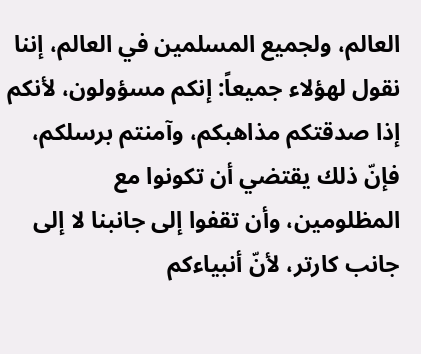العالم، ولجميع المسلمين في العالم، إننا نقول لهؤلاء جميعاً: إنكم مسؤولون، لأنكم إذا صدقتكم مذاهبكم، وآمنتم برسلكم، فإنّ ذلك يقتضي أن تكونوا مع المظلومين، وأن تقفوا إلى جانبنا لا إلى جانب كارتر، لأنّ أنبياءكم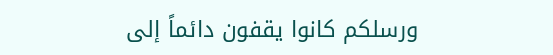ورسلكم كانوا يقفون دائماً إلى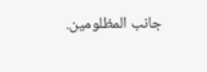جانب المظلومين.